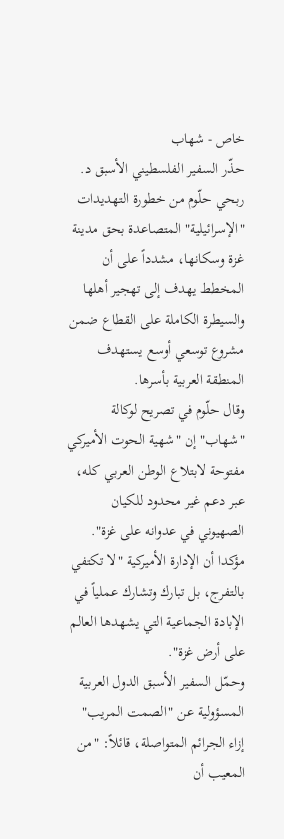خاص - شهاب
حذّر السفير الفلسطيني الأسبق د. ربحي حلّوم من خطورة التهديدات "الإسرائيلية" المتصاعدة بحق مدينة غزة وسكانها، مشدداً على أن المخطط يهدف إلى تهجير أهلها والسيطرة الكاملة على القطاع ضمن مشروع توسعي أوسع يستهدف المنطقة العربية بأسرها.
وقال حلّوم في تصريح لوكالة "شهاب" إن "شهية الحوت الأميركي مفتوحة لابتلاع الوطن العربي كله، عبر دعم غير محدود للكيان الصهيوني في عدوانه على غزة". مؤكدا أن الإدارة الأميركية "لا تكتفي بالتفرج، بل تبارك وتشارك عملياً في الإبادة الجماعية التي يشهدها العالم على أرض غزة".
وحمّل السفير الأسبق الدول العربية المسؤولية عن "الصمت المريب" إزاء الجرائم المتواصلة، قائلاً: "من المعيب أن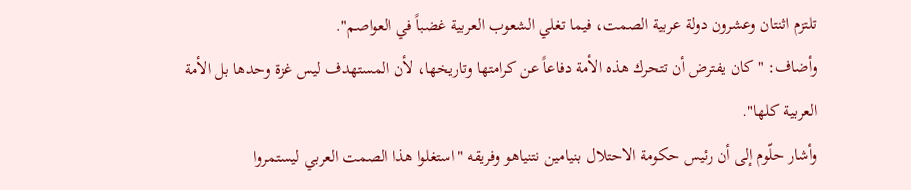تلتزم اثنتان وعشرون دولة عربية الصمت، فيما تغلي الشعوب العربية غضباً في العواصم".
وأضاف: "كان يفترض أن تتحرك هذه الأمة دفاعاً عن كرامتها وتاريخها، لأن المستهدف ليس غزة وحدها بل الأمة العربية كلها".
وأشار حلّوم إلى أن رئيس حكومة الاحتلال بنيامين نتنياهو وفريقه "استغلوا هذا الصمت العربي ليستمروا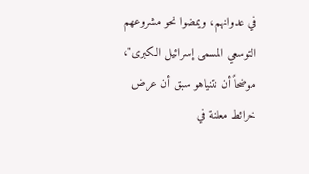في عدوانهم، ويمضوا نحو مشروعهم التوسعي المسمى إسرائيل الكبرى"، موضحاً أن نتنياهو سبق أن عرض خرائط معلنة في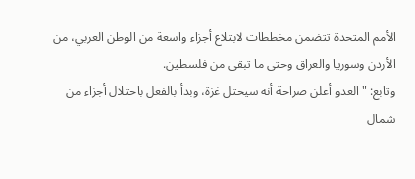الأمم المتحدة تتضمن مخططات لابتلاع أجزاء واسعة من الوطن العربي، من الأردن وسوريا والعراق وحتى ما تبقى من فلسطين.
وتابع: "العدو أعلن صراحة أنه سيحتل غزة، وبدأ بالفعل باحتلال أجزاء من شمال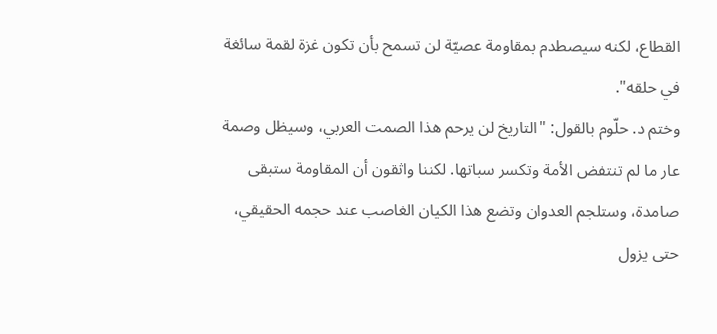القطاع، لكنه سيصطدم بمقاومة عصيّة لن تسمح بأن تكون غزة لقمة سائغة في حلقه".
وختم د. حلّوم بالقول: "التاريخ لن يرحم هذا الصمت العربي، وسيظل وصمة عار ما لم تنتفض الأمة وتكسر سباتها. لكننا واثقون أن المقاومة ستبقى صامدة، وستلجم العدوان وتضع هذا الكيان الغاصب عند حجمه الحقيقي، حتى يزول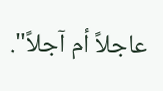عاجلاً أم آجلاً".